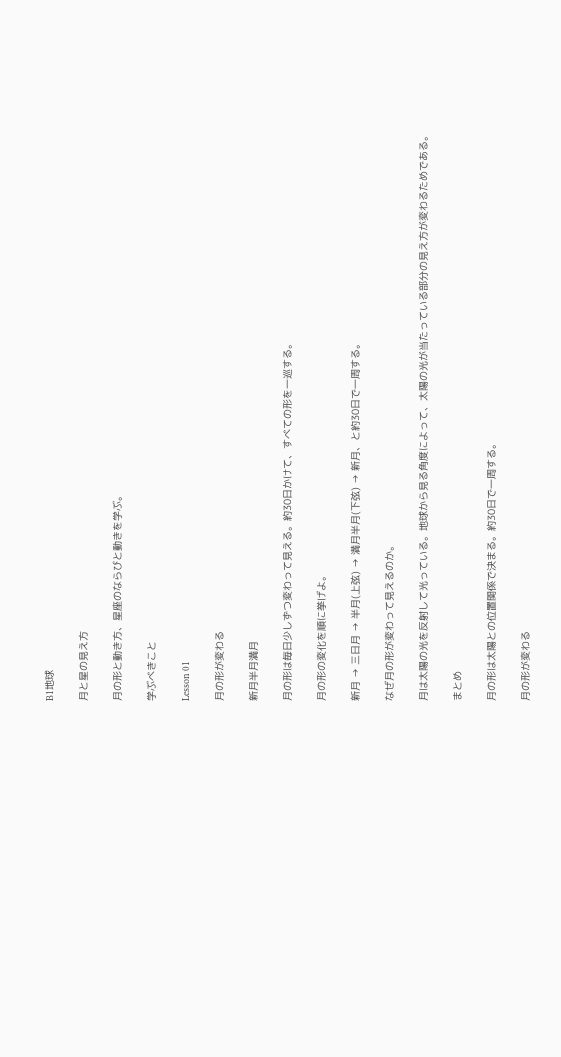B1地球

月と星の見え方

月の形と動き方、星座のならびと動きを学ぶ。

学ぶべきこと

Lesson 01

月の形が変わる

新月半月満月

月の形は毎日少しずつ変わって見える。約30日かけて、すべての形を一巡する。

月の形の変化を順に挙げよ。

新月 → 三日月 → 半月(上弦) → 満月半月(下弦) → 新月、と約30日で一周する。

なぜ月の形が変わって見えるのか。

月は太陽の光を反射して光っている。地球から見る角度によって、太陽の光が当たっている部分の見え方が変わるためである。

まとめ

月の形は太陽との位置関係で決まる。約30日で一周する。

月の形が変わる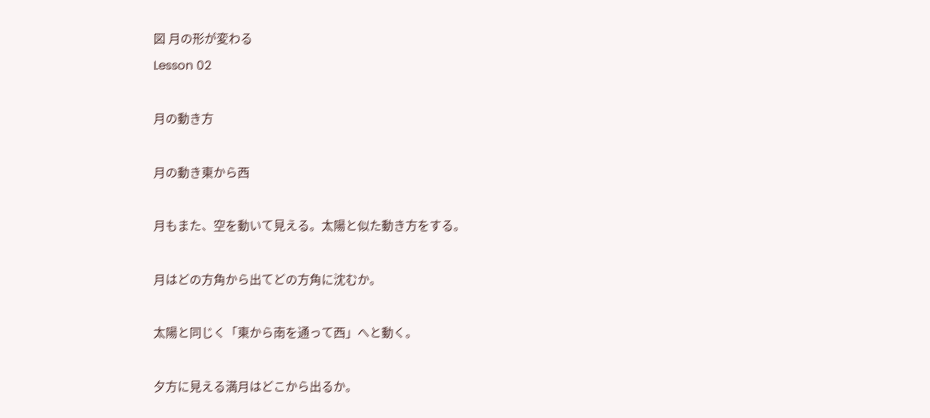図 月の形が変わる
Lesson 02

月の動き方

月の動き東から西

月もまた、空を動いて見える。太陽と似た動き方をする。

月はどの方角から出てどの方角に沈むか。

太陽と同じく「東から南を通って西」へと動く。

夕方に見える満月はどこから出るか。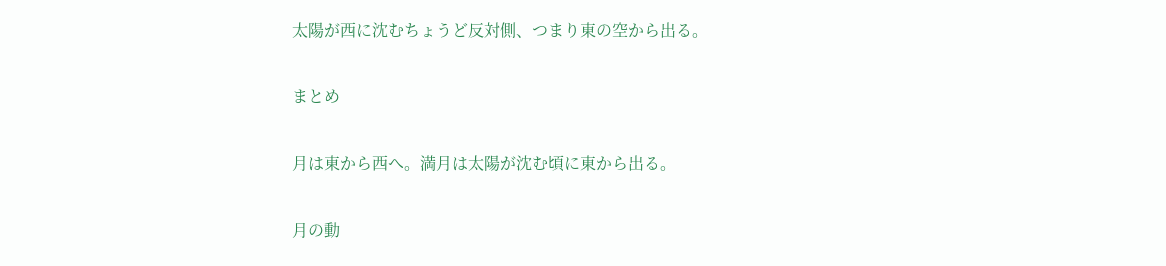太陽が西に沈むちょうど反対側、つまり東の空から出る。

まとめ

月は東から西へ。満月は太陽が沈む頃に東から出る。

月の動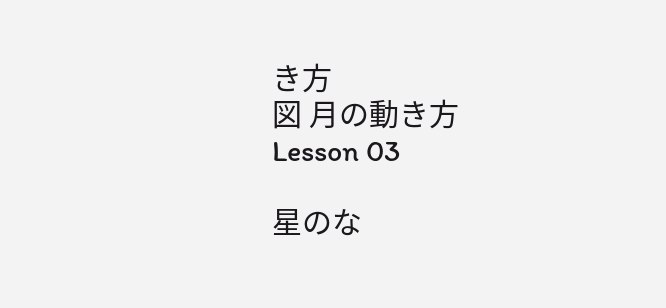き方
図 月の動き方
Lesson 03

星のな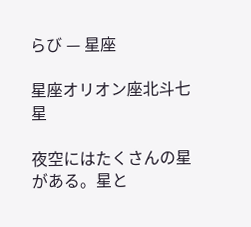らび — 星座

星座オリオン座北斗七星

夜空にはたくさんの星がある。星と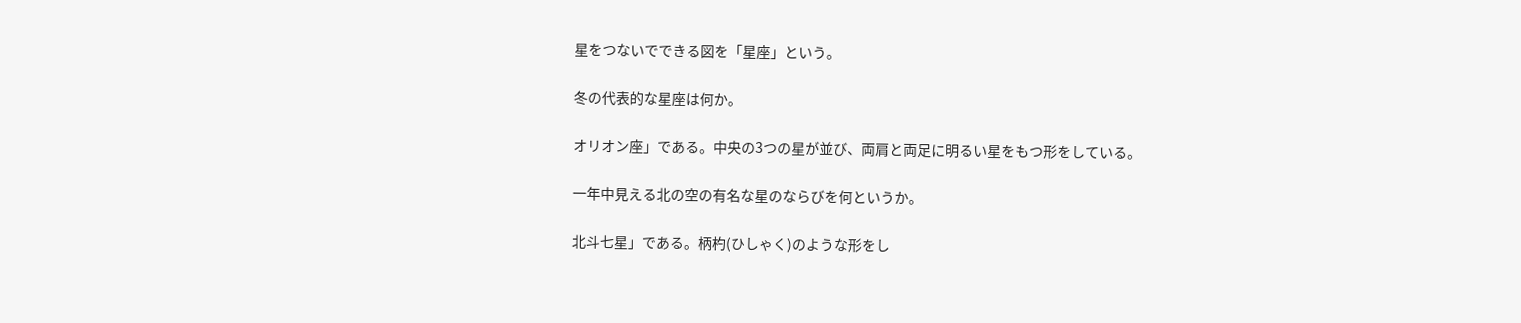星をつないでできる図を「星座」という。

冬の代表的な星座は何か。

オリオン座」である。中央の3つの星が並び、両肩と両足に明るい星をもつ形をしている。

一年中見える北の空の有名な星のならびを何というか。

北斗七星」である。柄杓(ひしゃく)のような形をし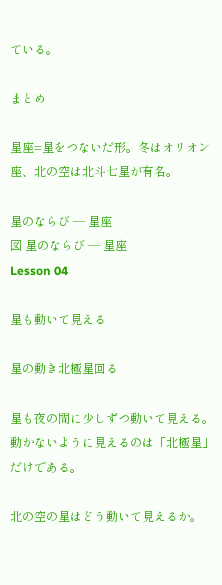ている。

まとめ

星座=星をつないだ形。冬はオリオン座、北の空は北斗七星が有名。

星のならび — 星座
図 星のならび — 星座
Lesson 04

星も動いて見える

星の動き北極星回る

星も夜の間に少しずつ動いて見える。動かないように見えるのは「北極星」だけである。

北の空の星はどう動いて見えるか。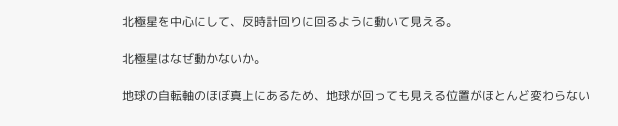北極星を中心にして、反時計回りに回るように動いて見える。

北極星はなぜ動かないか。

地球の自転軸のほぼ真上にあるため、地球が回っても見える位置がほとんど変わらない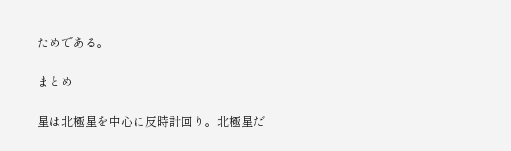ためである。

まとめ

星は北極星を中心に反時計回り。北極星だ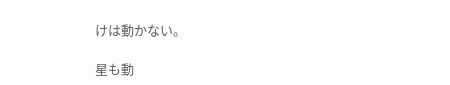けは動かない。

星も動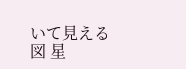いて見える
図 星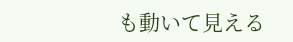も動いて見える